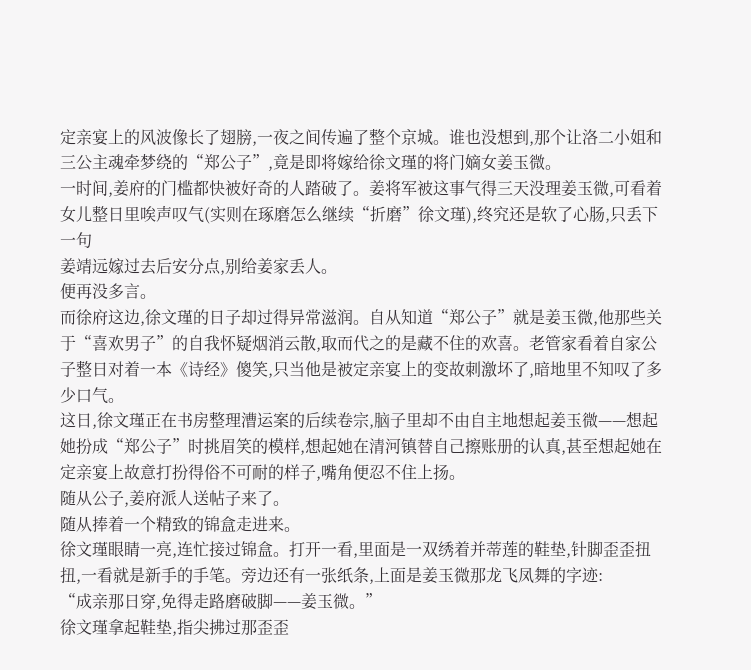定亲宴上的风波像长了翅膀,一夜之间传遍了整个京城。谁也没想到,那个让洛二小姐和三公主魂牵梦绕的“郑公子”,竟是即将嫁给徐文瑾的将门嫡女姜玉微。
一时间,姜府的门槛都快被好奇的人踏破了。姜将军被这事气得三天没理姜玉微,可看着女儿整日里唉声叹气(实则在琢磨怎么继续“折磨”徐文瑾),终究还是软了心肠,只丢下一句
姜靖远嫁过去后安分点,别给姜家丢人。
便再没多言。
而徐府这边,徐文瑾的日子却过得异常滋润。自从知道“郑公子”就是姜玉微,他那些关于“喜欢男子”的自我怀疑烟消云散,取而代之的是藏不住的欢喜。老管家看着自家公子整日对着一本《诗经》傻笑,只当他是被定亲宴上的变故刺激坏了,暗地里不知叹了多少口气。
这日,徐文瑾正在书房整理漕运案的后续卷宗,脑子里却不由自主地想起姜玉微——想起她扮成“郑公子”时挑眉笑的模样,想起她在清河镇替自己擦账册的认真,甚至想起她在定亲宴上故意打扮得俗不可耐的样子,嘴角便忍不住上扬。
随从公子,姜府派人送帖子来了。
随从捧着一个精致的锦盒走进来。
徐文瑾眼睛一亮,连忙接过锦盒。打开一看,里面是一双绣着并蒂莲的鞋垫,针脚歪歪扭扭,一看就是新手的手笔。旁边还有一张纸条,上面是姜玉微那龙飞凤舞的字迹:
“成亲那日穿,免得走路磨破脚——姜玉微。”
徐文瑾拿起鞋垫,指尖拂过那歪歪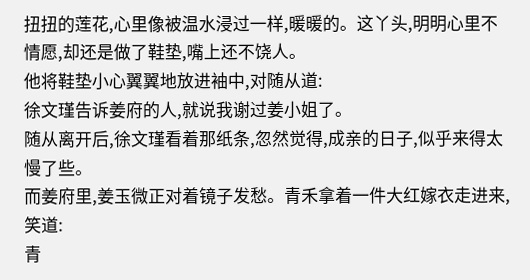扭扭的莲花,心里像被温水浸过一样,暖暖的。这丫头,明明心里不情愿,却还是做了鞋垫,嘴上还不饶人。
他将鞋垫小心翼翼地放进袖中,对随从道:
徐文瑾告诉姜府的人,就说我谢过姜小姐了。
随从离开后,徐文瑾看着那纸条,忽然觉得,成亲的日子,似乎来得太慢了些。
而姜府里,姜玉微正对着镜子发愁。青禾拿着一件大红嫁衣走进来,笑道:
青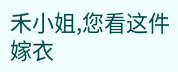禾小姐,您看这件嫁衣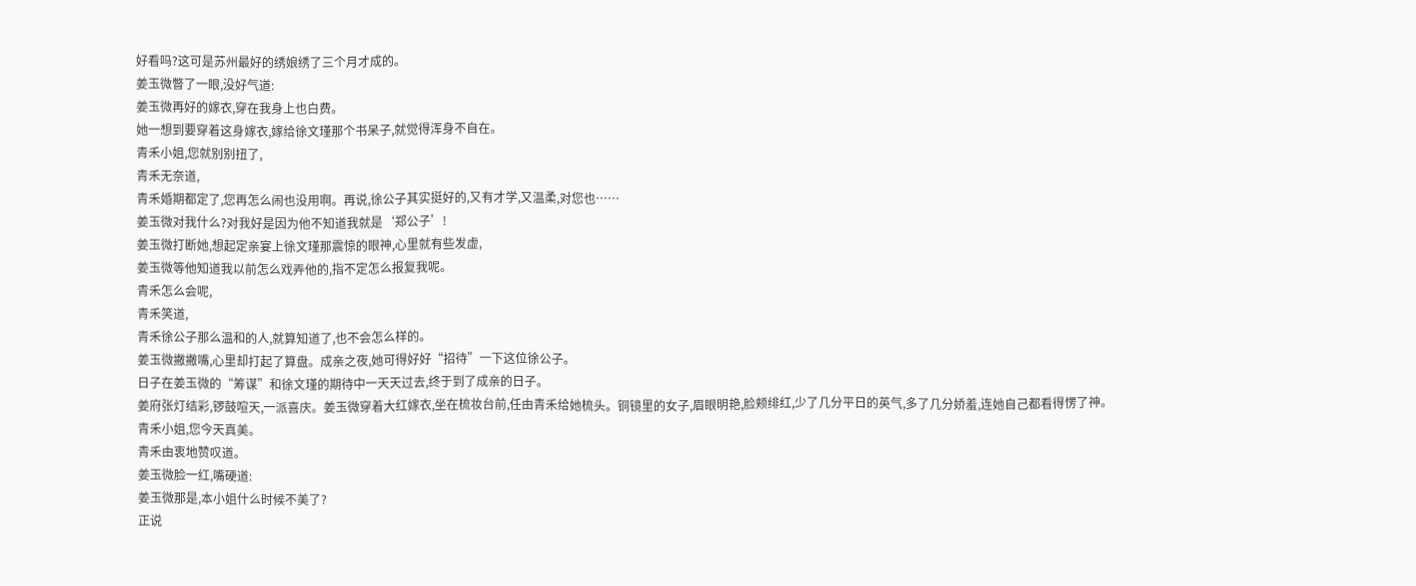好看吗?这可是苏州最好的绣娘绣了三个月才成的。
姜玉微瞥了一眼,没好气道:
姜玉微再好的嫁衣,穿在我身上也白费。
她一想到要穿着这身嫁衣,嫁给徐文瑾那个书呆子,就觉得浑身不自在。
青禾小姐,您就别别扭了,
青禾无奈道,
青禾婚期都定了,您再怎么闹也没用啊。再说,徐公子其实挺好的,又有才学,又温柔,对您也……
姜玉微对我什么?对我好是因为他不知道我就是‘郑公子’!
姜玉微打断她,想起定亲宴上徐文瑾那震惊的眼神,心里就有些发虚,
姜玉微等他知道我以前怎么戏弄他的,指不定怎么报复我呢。
青禾怎么会呢,
青禾笑道,
青禾徐公子那么温和的人,就算知道了,也不会怎么样的。
姜玉微撇撇嘴,心里却打起了算盘。成亲之夜,她可得好好“招待”一下这位徐公子。
日子在姜玉微的“筹谋”和徐文瑾的期待中一天天过去,终于到了成亲的日子。
姜府张灯结彩,锣鼓喧天,一派喜庆。姜玉微穿着大红嫁衣,坐在梳妆台前,任由青禾给她梳头。铜镜里的女子,眉眼明艳,脸颊绯红,少了几分平日的英气,多了几分娇羞,连她自己都看得愣了神。
青禾小姐,您今天真美。
青禾由衷地赞叹道。
姜玉微脸一红,嘴硬道:
姜玉微那是,本小姐什么时候不美了?
正说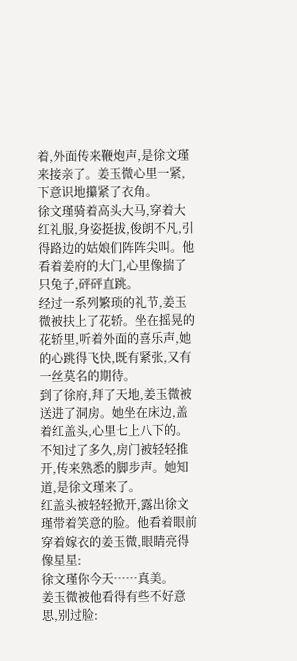着,外面传来鞭炮声,是徐文瑾来接亲了。姜玉微心里一紧,下意识地攥紧了衣角。
徐文瑾骑着高头大马,穿着大红礼服,身姿挺拔,俊朗不凡,引得路边的姑娘们阵阵尖叫。他看着姜府的大门,心里像揣了只兔子,砰砰直跳。
经过一系列繁琐的礼节,姜玉微被扶上了花轿。坐在摇晃的花轿里,听着外面的喜乐声,她的心跳得飞快,既有紧张,又有一丝莫名的期待。
到了徐府,拜了天地,姜玉微被送进了洞房。她坐在床边,盖着红盖头,心里七上八下的。
不知过了多久,房门被轻轻推开,传来熟悉的脚步声。她知道,是徐文瑾来了。
红盖头被轻轻掀开,露出徐文瑾带着笑意的脸。他看着眼前穿着嫁衣的姜玉微,眼睛亮得像星星:
徐文瑾你今天……真美。
姜玉微被他看得有些不好意思,别过脸: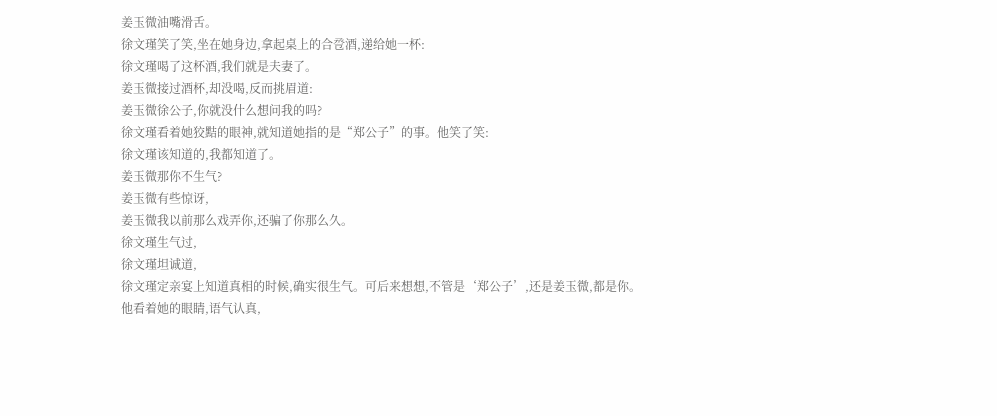姜玉微油嘴滑舌。
徐文瑾笑了笑,坐在她身边,拿起桌上的合卺酒,递给她一杯:
徐文瑾喝了这杯酒,我们就是夫妻了。
姜玉微接过酒杯,却没喝,反而挑眉道:
姜玉微徐公子,你就没什么想问我的吗?
徐文瑾看着她狡黠的眼神,就知道她指的是“郑公子”的事。他笑了笑:
徐文瑾该知道的,我都知道了。
姜玉微那你不生气?
姜玉微有些惊讶,
姜玉微我以前那么戏弄你,还骗了你那么久。
徐文瑾生气过,
徐文瑾坦诚道,
徐文瑾定亲宴上知道真相的时候,确实很生气。可后来想想,不管是‘郑公子’,还是姜玉微,都是你。
他看着她的眼睛,语气认真,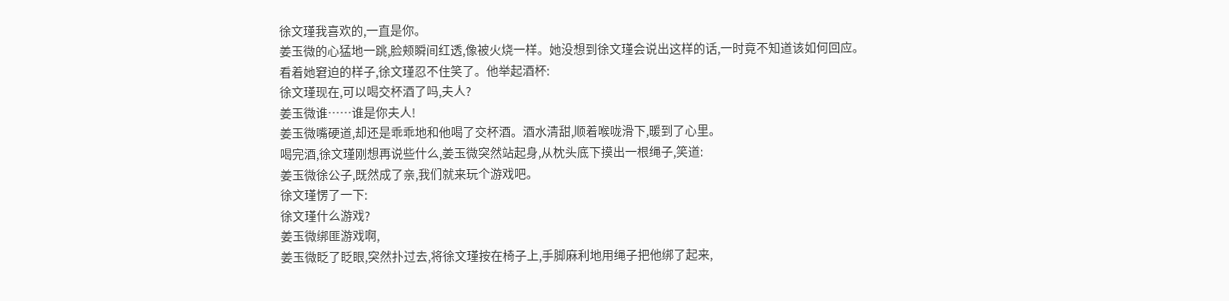徐文瑾我喜欢的,一直是你。
姜玉微的心猛地一跳,脸颊瞬间红透,像被火烧一样。她没想到徐文瑾会说出这样的话,一时竟不知道该如何回应。
看着她窘迫的样子,徐文瑾忍不住笑了。他举起酒杯:
徐文瑾现在,可以喝交杯酒了吗,夫人?
姜玉微谁……谁是你夫人!
姜玉微嘴硬道,却还是乖乖地和他喝了交杯酒。酒水清甜,顺着喉咙滑下,暖到了心里。
喝完酒,徐文瑾刚想再说些什么,姜玉微突然站起身,从枕头底下摸出一根绳子,笑道:
姜玉微徐公子,既然成了亲,我们就来玩个游戏吧。
徐文瑾愣了一下:
徐文瑾什么游戏?
姜玉微绑匪游戏啊,
姜玉微眨了眨眼,突然扑过去,将徐文瑾按在椅子上,手脚麻利地用绳子把他绑了起来,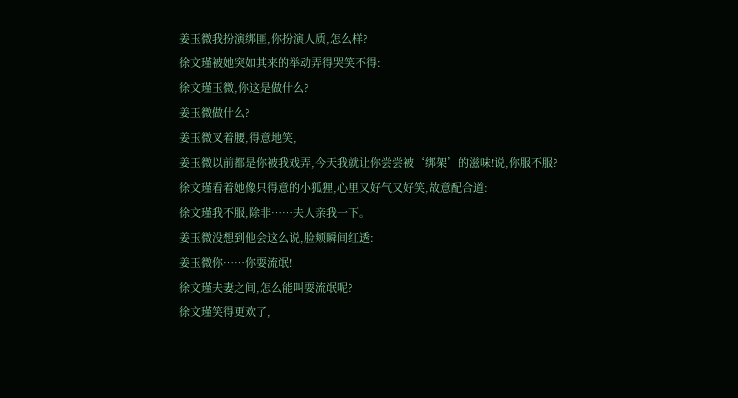姜玉微我扮演绑匪,你扮演人质,怎么样?
徐文瑾被她突如其来的举动弄得哭笑不得:
徐文瑾玉微,你这是做什么?
姜玉微做什么?
姜玉微叉着腰,得意地笑,
姜玉微以前都是你被我戏弄,今天我就让你尝尝被‘绑架’的滋味!说,你服不服?
徐文瑾看着她像只得意的小狐狸,心里又好气又好笑,故意配合道:
徐文瑾我不服,除非……夫人亲我一下。
姜玉微没想到他会这么说,脸颊瞬间红透:
姜玉微你……你耍流氓!
徐文瑾夫妻之间,怎么能叫耍流氓呢?
徐文瑾笑得更欢了,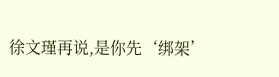徐文瑾再说,是你先‘绑架’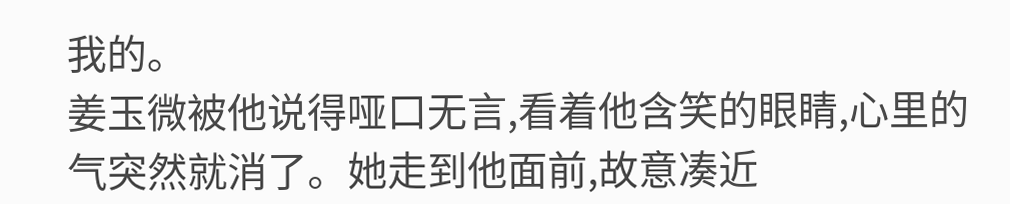我的。
姜玉微被他说得哑口无言,看着他含笑的眼睛,心里的气突然就消了。她走到他面前,故意凑近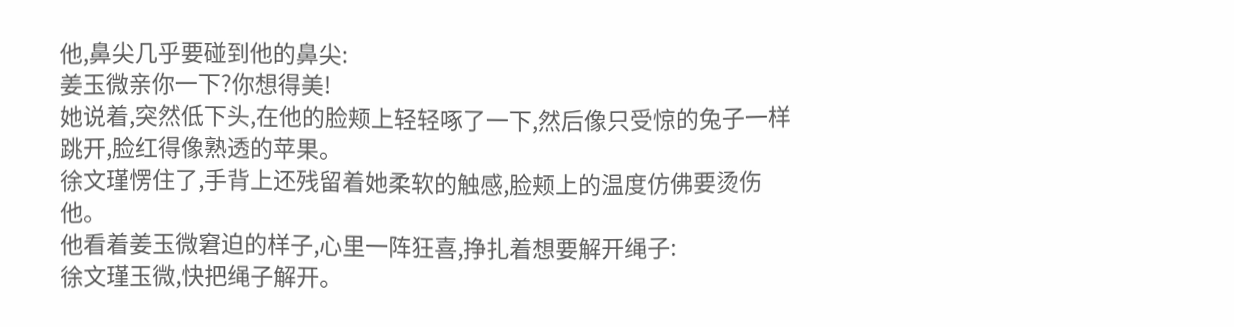他,鼻尖几乎要碰到他的鼻尖:
姜玉微亲你一下?你想得美!
她说着,突然低下头,在他的脸颊上轻轻啄了一下,然后像只受惊的兔子一样跳开,脸红得像熟透的苹果。
徐文瑾愣住了,手背上还残留着她柔软的触感,脸颊上的温度仿佛要烫伤他。
他看着姜玉微窘迫的样子,心里一阵狂喜,挣扎着想要解开绳子:
徐文瑾玉微,快把绳子解开。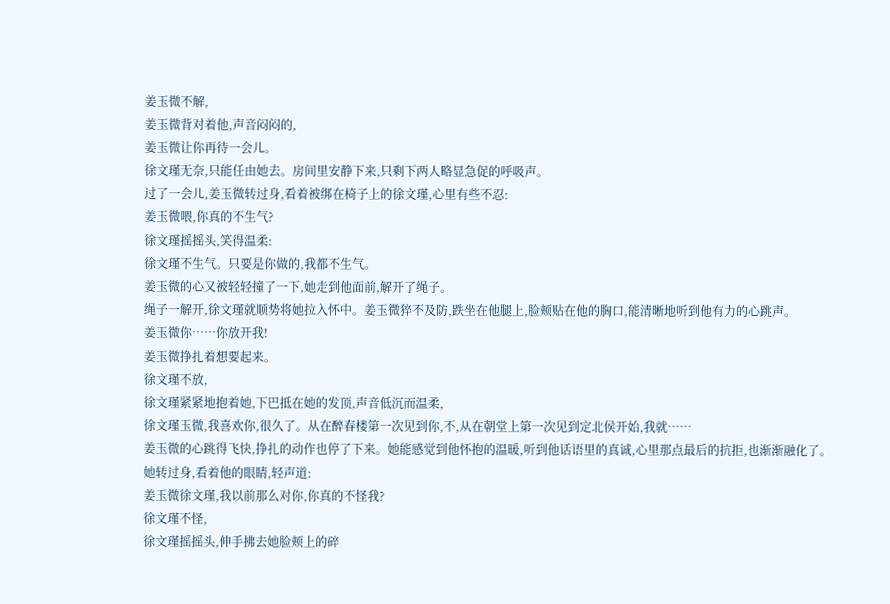姜玉微不解,
姜玉微背对着他,声音闷闷的,
姜玉微让你再待一会儿。
徐文瑾无奈,只能任由她去。房间里安静下来,只剩下两人略显急促的呼吸声。
过了一会儿,姜玉微转过身,看着被绑在椅子上的徐文瑾,心里有些不忍:
姜玉微喂,你真的不生气?
徐文瑾摇摇头,笑得温柔:
徐文瑾不生气。只要是你做的,我都不生气。
姜玉微的心又被轻轻撞了一下,她走到他面前,解开了绳子。
绳子一解开,徐文瑾就顺势将她拉入怀中。姜玉微猝不及防,跌坐在他腿上,脸颊贴在他的胸口,能清晰地听到他有力的心跳声。
姜玉微你……你放开我!
姜玉微挣扎着想要起来。
徐文瑾不放,
徐文瑾紧紧地抱着她,下巴抵在她的发顶,声音低沉而温柔,
徐文瑾玉微,我喜欢你,很久了。从在醉春楼第一次见到你,不,从在朝堂上第一次见到定北侯开始,我就……
姜玉微的心跳得飞快,挣扎的动作也停了下来。她能感觉到他怀抱的温暖,听到他话语里的真诚,心里那点最后的抗拒,也渐渐融化了。
她转过身,看着他的眼睛,轻声道:
姜玉微徐文瑾,我以前那么对你,你真的不怪我?
徐文瑾不怪,
徐文瑾摇摇头,伸手拂去她脸颊上的碎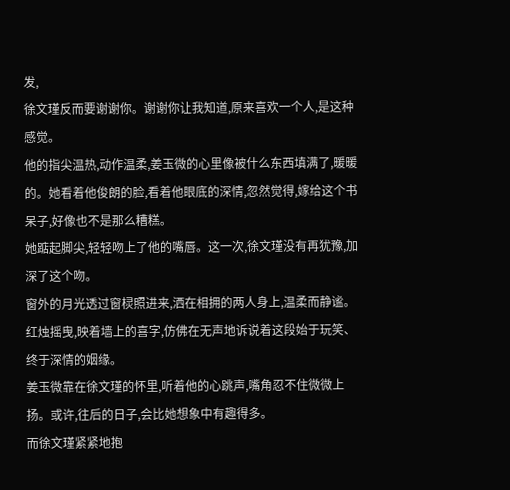发,
徐文瑾反而要谢谢你。谢谢你让我知道,原来喜欢一个人,是这种感觉。
他的指尖温热,动作温柔,姜玉微的心里像被什么东西填满了,暖暖的。她看着他俊朗的脸,看着他眼底的深情,忽然觉得,嫁给这个书呆子,好像也不是那么糟糕。
她踮起脚尖,轻轻吻上了他的嘴唇。这一次,徐文瑾没有再犹豫,加深了这个吻。
窗外的月光透过窗棂照进来,洒在相拥的两人身上,温柔而静谧。
红烛摇曳,映着墙上的喜字,仿佛在无声地诉说着这段始于玩笑、终于深情的姻缘。
姜玉微靠在徐文瑾的怀里,听着他的心跳声,嘴角忍不住微微上扬。或许,往后的日子,会比她想象中有趣得多。
而徐文瑾紧紧地抱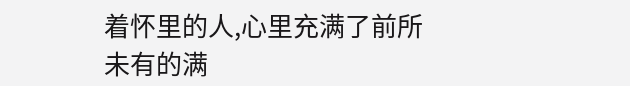着怀里的人,心里充满了前所未有的满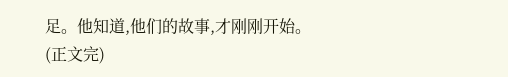足。他知道,他们的故事,才刚刚开始。
(正文完)